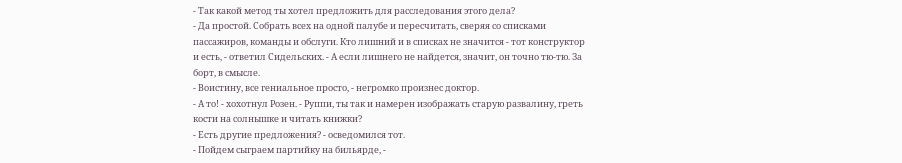- Так какой метод ты хотел предложить для расследования этого дела?
- Да простой. Собрать всех на одной палубе и пересчитать, сверяя со списками пассажиров, команды и обслуги. Кто лишний и в списках не значится - тот конструктор и есть, - ответил Сидельских. - А если лишнего не найдется, значит, он точно тю-тю. За борт, в смысле.
- Воистину, все гениальное просто, - негромко произнес доктор.
- А то! - хохотнул Розен. - Руппи, ты так и намерен изображать старую развалину, греть кости на солнышке и читать книжки?
- Есть другие предложения? - осведомился тот.
- Пойдем сыграем партийку на бильярде, -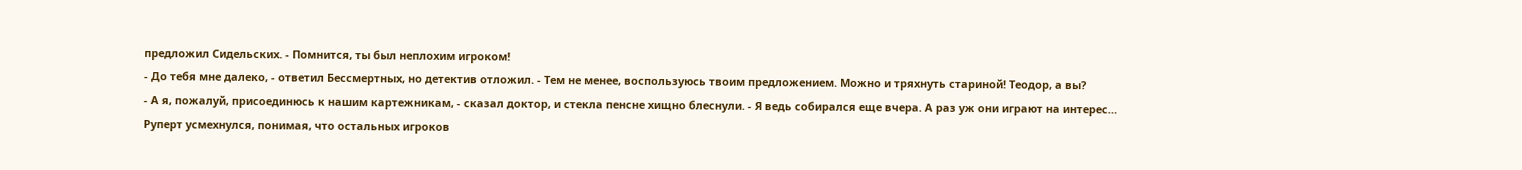предложил Сидельских. - Помнится, ты был неплохим игроком!
- До тебя мне далеко, - ответил Бессмертных, но детектив отложил. - Тем не менее, воспользуюсь твоим предложением. Можно и тряхнуть стариной! Теодор, а вы?
- А я, пожалуй, присоединюсь к нашим картежникам, - сказал доктор, и стекла пенсне хищно блеснули. - Я ведь собирался еще вчера. А раз уж они играют на интерес…
Руперт усмехнулся, понимая, что остальных игроков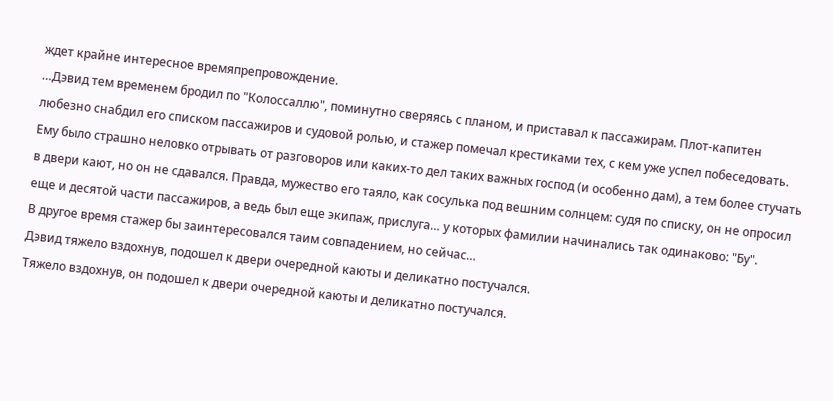ждет крайне интересное времяпрепровождение.
…Дэвид тем временем бродил по "Колоссаллю", поминутно сверяясь с планом, и приставал к пассажирам. Плот-капитен любезно снабдил его списком пассажиров и судовой ролью, и стажер помечал крестиками тех, с кем уже успел побеседовать. Ему было страшно неловко отрывать от разговоров или каких-то дел таких важных господ (и особенно дам), а тем более стучать в двери кают, но он не сдавался. Правда, мужество его таяло, как сосулька под вешним солнцем: судя по списку, он не опросил еще и десятой части пассажиров, а ведь был еще экипаж, прислуга… у которых фамилии начинались так одинаково: "Бу".
В другое время стажер бы заинтересовался таим совпадением, но сейчас…
Дэвид тяжело вздохнув, подошел к двери очередной каюты и деликатно постучался.
Тяжело вздохнув, он подошел к двери очередной каюты и деликатно постучался.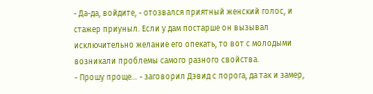- Да-да, войдите, - отозвался приятный женский голос, и стажер приуныл. Если у дам постарше он вызывал исключительно желание его опекать, то вот с молодыми возникали проблемы самого разного свойства.
- Прошу проще… - заговорил Дэвид с порога, да так и замер,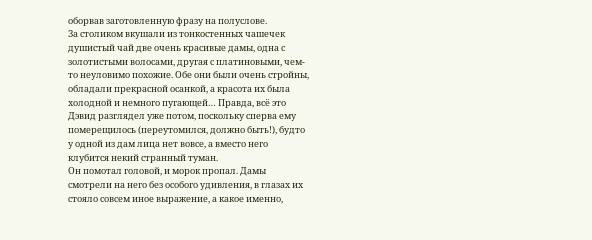оборвав заготовленную фразу на полуслове.
За столиком вкушали из тонкостенных чашечек душистый чай две очень красивые дамы, одна с золотистыми волосами, другая с платиновыми, чем-то неуловимо похожие. Обе они были очень стройны, обладали прекрасной осанкой, а красота их была холодной и немного пугающей… Правда, всё это Дэвид разглядел уже потом, поскольку сперва ему померещилось (переутомился, должно быть!), будто у одной из дам лица нет вовсе, а вместо него клубится некий странный туман.
Он помотал головой, и морок пропал. Дамы смотрели на него без особого удивления, в глазах их стояло совсем иное выражение, а какое именно,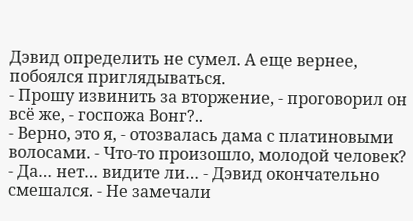Дэвид определить не сумел. А еще вернее, побоялся приглядываться.
- Прошу извинить за вторжение, - проговорил он всё же, - госпожа Вонг?..
- Верно, это я, - отозвалась дама с платиновыми волосами. - Что-то произошло, молодой человек?
- Да… нет… видите ли… - Дэвид окончательно смешался. - Не замечали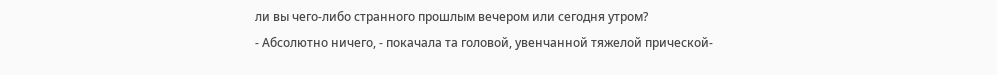ли вы чего-либо странного прошлым вечером или сегодня утром?
- Абсолютно ничего, - покачала та головой, увенчанной тяжелой прической-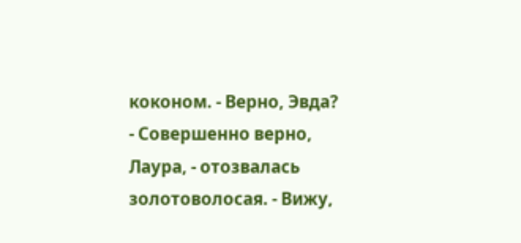коконом. - Верно, Эвда?
- Совершенно верно, Лаура, - отозвалась золотоволосая. - Вижу,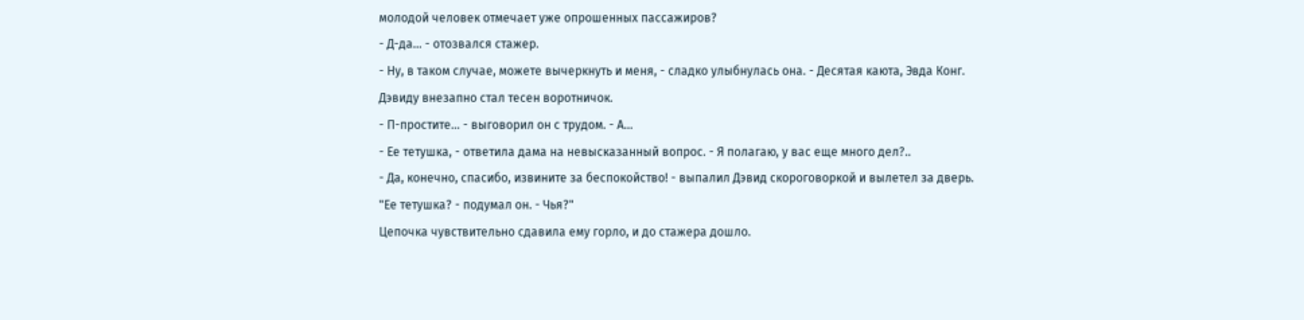молодой человек отмечает уже опрошенных пассажиров?
- Д-да… - отозвался стажер.
- Ну, в таком случае, можете вычеркнуть и меня, - сладко улыбнулась она. - Десятая каюта, Эвда Конг.
Дэвиду внезапно стал тесен воротничок.
- П-простите… - выговорил он с трудом. - А…
- Ее тетушка, - ответила дама на невысказанный вопрос. - Я полагаю, у вас еще много дел?..
- Да, конечно, спасибо, извините за беспокойство! - выпалил Дэвид скороговоркой и вылетел за дверь.
"Ее тетушка? - подумал он. - Чья?"
Цепочка чувствительно сдавила ему горло, и до стажера дошло.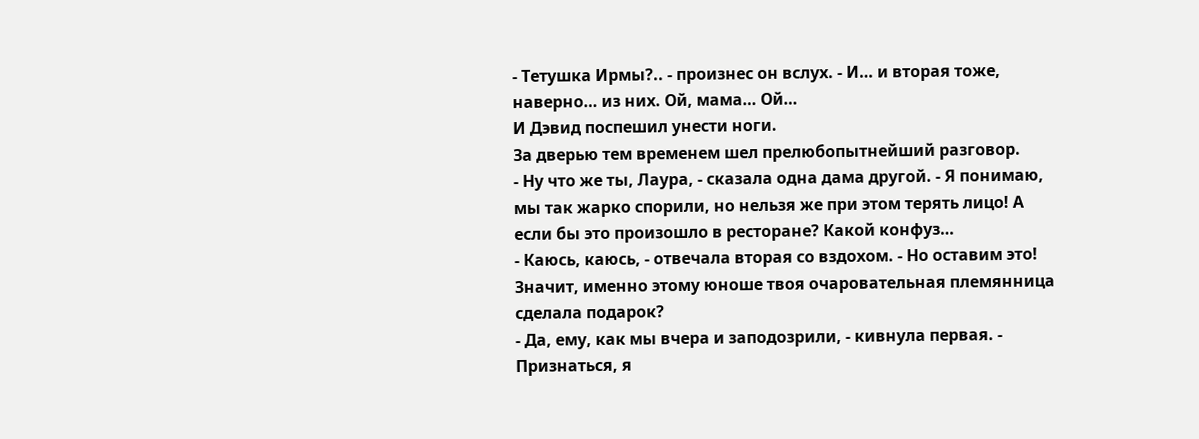- Тетушка Ирмы?.. - произнес он вслух. - И… и вторая тоже, наверно… из них. Ой, мама… Ой…
И Дэвид поспешил унести ноги.
За дверью тем временем шел прелюбопытнейший разговор.
- Ну что же ты, Лаура, - сказала одна дама другой. - Я понимаю, мы так жарко спорили, но нельзя же при этом терять лицо! А если бы это произошло в ресторане? Какой конфуз…
- Каюсь, каюсь, - отвечала вторая со вздохом. - Но оставим это! Значит, именно этому юноше твоя очаровательная племянница сделала подарок?
- Да, ему, как мы вчера и заподозрили, - кивнула первая. - Признаться, я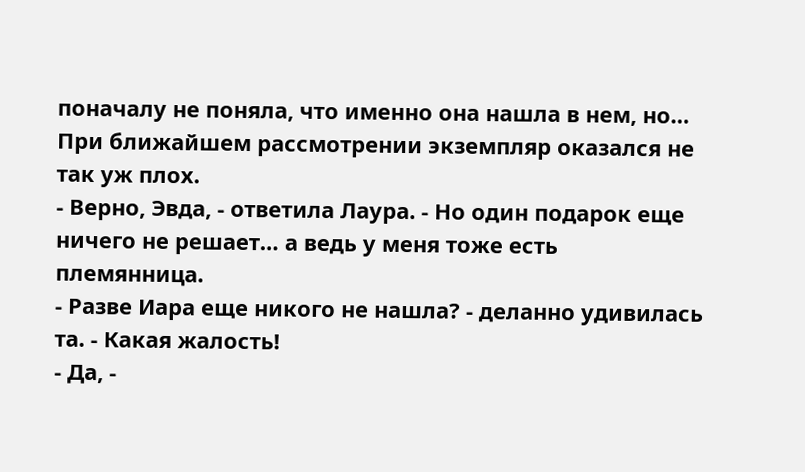поначалу не поняла, что именно она нашла в нем, но… При ближайшем рассмотрении экземпляр оказался не так уж плох.
- Верно, Эвда, - ответила Лаура. - Но один подарок еще ничего не решает… а ведь у меня тоже есть племянница.
- Разве Иара еще никого не нашла? - деланно удивилась та. - Какая жалость!
- Да, -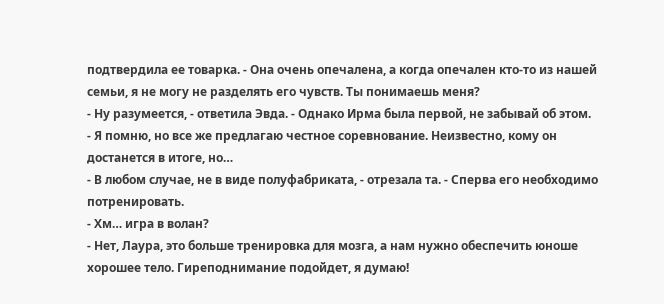подтвердила ее товарка. - Она очень опечалена, а когда опечален кто-то из нашей семьи, я не могу не разделять его чувств. Ты понимаешь меня?
- Ну разумеется, - ответила Эвда. - Однако Ирма была первой, не забывай об этом.
- Я помню, но все же предлагаю честное соревнование. Неизвестно, кому он достанется в итоге, но…
- В любом случае, не в виде полуфабриката, - отрезала та. - Сперва его необходимо потренировать.
- Хм… игра в волан?
- Нет, Лаура, это больше тренировка для мозга, а нам нужно обеспечить юноше хорошее тело. Гиреподнимание подойдет, я думаю!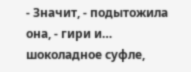- Значит, - подытожила она, - гири и… шоколадное суфле,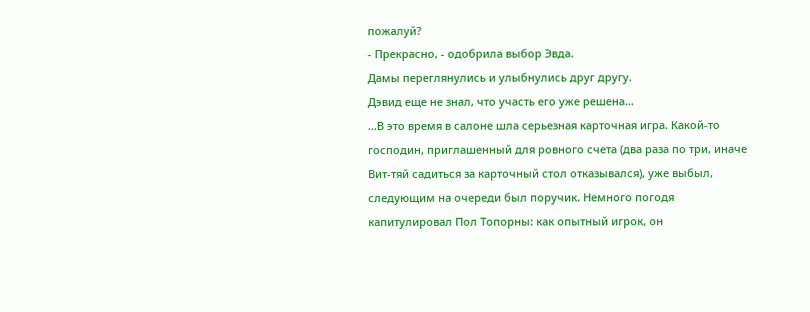пожалуй?
- Прекрасно, - одобрила выбор Эвда.
Дамы переглянулись и улыбнулись друг другу.
Дэвид еще не знал, что участь его уже решена…
…В это время в салоне шла серьезная карточная игра. Какой-то господин, приглашенный для ровного счета (два раза по три, иначе Вит-тяй садиться за карточный стол отказывался), уже выбыл, следующим на очереди был поручик. Немного погодя капитулировал Пол Топорны: как опытный игрок, он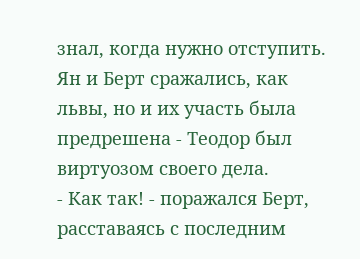знал, когда нужно отступить. Ян и Берт сражались, как львы, но и их участь была предрешена - Теодор был виртуозом своего дела.
- Как так! - поражался Берт, расставаясь с последним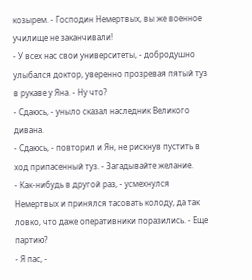козырем. - Господин Немертвых, вы же военное училище не заканчивали!
- У всех нас свои университеты, - добродушно улыбался доктор, уверенно прозревая пятый туз в рукаве у Яна. - Ну что?
- Сдаюсь, - уныло сказал наследник Великого дивана.
- Сдаюсь, - повторил и Ян, не рискнув пустить в ход припасенный туз. - Загадывайте желание.
- Как-нибудь в другой раз, - усмехнулся Немертвых и принялся тасовать колоду, да так ловко, что даже оперативники поразились. - Еще партию?
- Я пас, -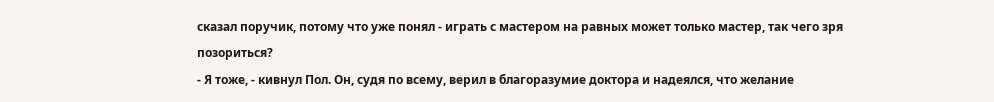сказал поручик, потому что уже понял - играть с мастером на равных может только мастер, так чего зря позориться?
- Я тоже, - кивнул Пол. Он, судя по всему, верил в благоразумие доктора и надеялся, что желание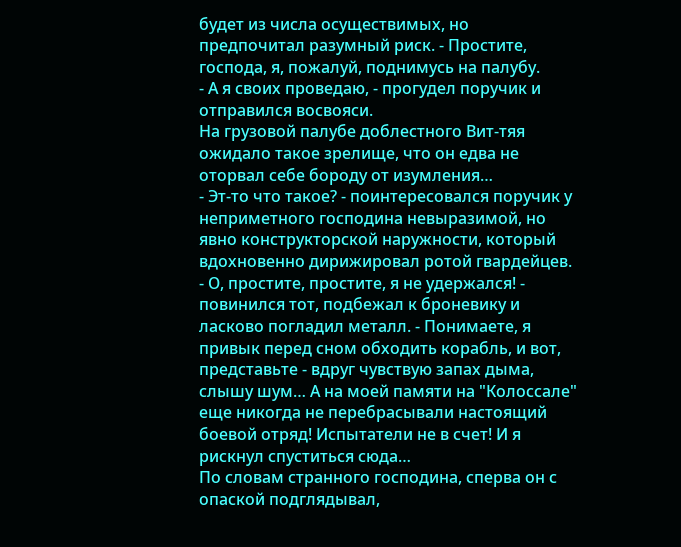будет из числа осуществимых, но предпочитал разумный риск. - Простите, господа, я, пожалуй, поднимусь на палубу.
- А я своих проведаю, - прогудел поручик и отправился восвояси.
На грузовой палубе доблестного Вит-тяя ожидало такое зрелище, что он едва не оторвал себе бороду от изумления…
- Эт-то что такое? - поинтересовался поручик у неприметного господина невыразимой, но явно конструкторской наружности, который вдохновенно дирижировал ротой гвардейцев.
- О, простите, простите, я не удержался! - повинился тот, подбежал к броневику и ласково погладил металл. - Понимаете, я привык перед сном обходить корабль, и вот, представьте - вдруг чувствую запах дыма, слышу шум… А на моей памяти на "Колоссале" еще никогда не перебрасывали настоящий боевой отряд! Испытатели не в счет! И я рискнул спуститься сюда…
По словам странного господина, сперва он с опаской подглядывал,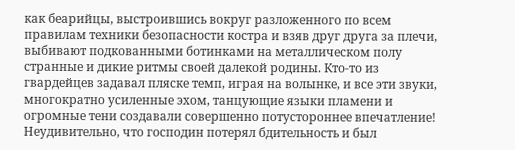как беарийцы, выстроившись вокруг разложенного по всем правилам техники безопасности костра и взяв друг друга за плечи, выбивают подкованными ботинками на металлическом полу странные и дикие ритмы своей далекой родины. Кто-то из гвардейцев задавал пляске темп, играя на волынке, и все эти звуки, многократно усиленные эхом, танцующие языки пламени и огромные тени создавали совершенно потустороннее впечатление! Неудивительно, что господин потерял бдительность и был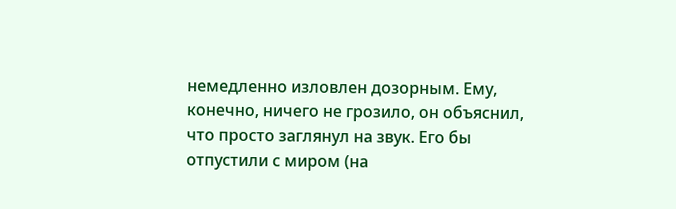немедленно изловлен дозорным. Ему, конечно, ничего не грозило, он объяснил, что просто заглянул на звук. Его бы отпустили с миром (на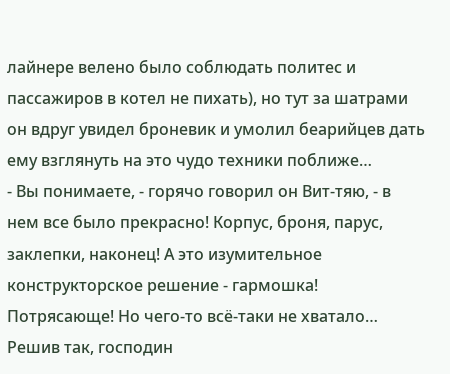лайнере велено было соблюдать политес и пассажиров в котел не пихать), но тут за шатрами он вдруг увидел броневик и умолил беарийцев дать ему взглянуть на это чудо техники поближе…
- Вы понимаете, - горячо говорил он Вит-тяю, - в нем все было прекрасно! Корпус, броня, парус, заклепки, наконец! А это изумительное конструкторское решение - гармошка! Потрясающе! Но чего-то всё-таки не хватало…
Решив так, господин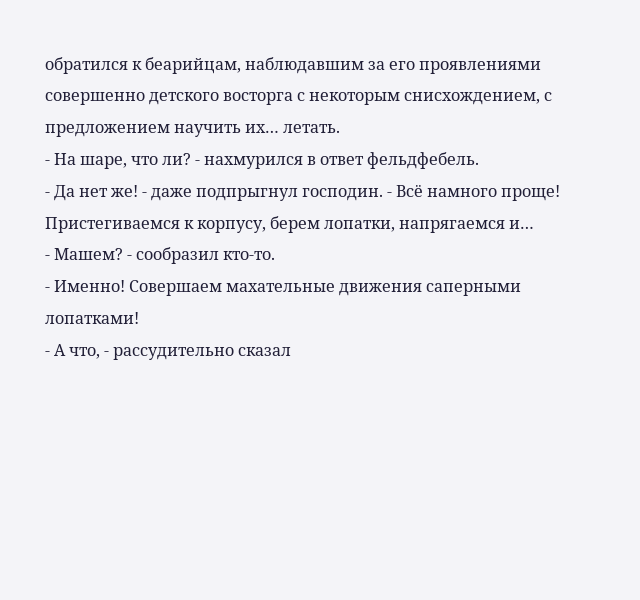обратился к беарийцам, наблюдавшим за его проявлениями совершенно детского восторга с некоторым снисхождением, с предложением научить их… летать.
- На шаре, что ли? - нахмурился в ответ фельдфебель.
- Да нет же! - даже подпрыгнул господин. - Всё намного проще! Пристегиваемся к корпусу, берем лопатки, напрягаемся и…
- Машем? - сообразил кто-то.
- Именно! Совершаем махательные движения саперными лопатками!
- А что, - рассудительно сказал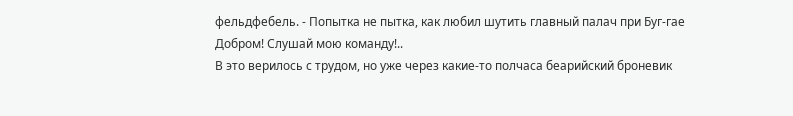фельдфебель. - Попытка не пытка, как любил шутить главный палач при Буг-гае Добром! Слушай мою команду!..
В это верилось с трудом, но уже через какие-то полчаса беарийский броневик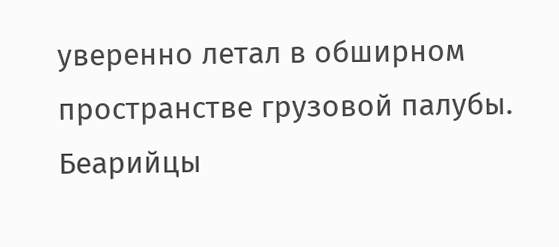уверенно летал в обширном пространстве грузовой палубы.
Беарийцы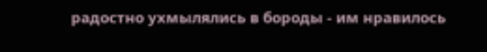радостно ухмылялись в бороды - им нравилось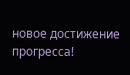новое достижение прогресса!